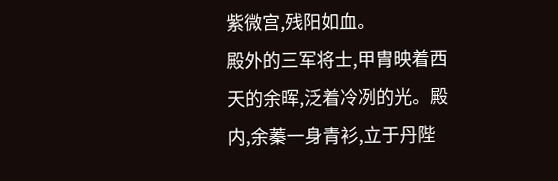紫微宫,残阳如血。
殿外的三军将士,甲胄映着西天的余晖,泛着冷冽的光。殿内,余蓁一身青衫,立于丹陛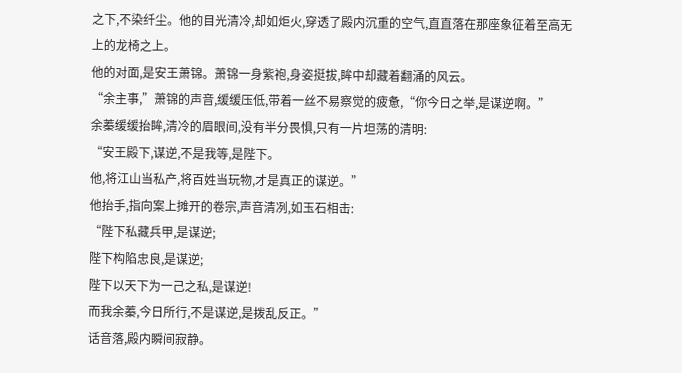之下,不染纤尘。他的目光清冷,却如炬火,穿透了殿内沉重的空气,直直落在那座象征着至高无上的龙椅之上。
他的对面,是安王萧锦。萧锦一身紫袍,身姿挺拔,眸中却藏着翻涌的风云。
“余主事,”萧锦的声音,缓缓压低,带着一丝不易察觉的疲惫,“你今日之举,是谋逆啊。”
余蓁缓缓抬眸,清冷的眉眼间,没有半分畏惧,只有一片坦荡的清明:
“安王殿下,谋逆,不是我等,是陛下。
他,将江山当私产,将百姓当玩物,才是真正的谋逆。”
他抬手,指向案上摊开的卷宗,声音清冽,如玉石相击:
“陛下私藏兵甲,是谋逆;
陛下构陷忠良,是谋逆;
陛下以天下为一己之私,是谋逆!
而我余蓁,今日所行,不是谋逆,是拨乱反正。”
话音落,殿内瞬间寂静。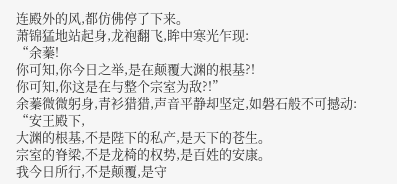连殿外的风,都仿佛停了下来。
萧锦猛地站起身,龙袍翻飞,眸中寒光乍现:
“余蓁!
你可知,你今日之举,是在颠覆大渊的根基?!
你可知,你这是在与整个宗室为敌?!”
余蓁微微躬身,青衫猎猎,声音平静却坚定,如磐石般不可撼动:
“安王殿下,
大渊的根基,不是陛下的私产,是天下的苍生。
宗室的脊梁,不是龙椅的权势,是百姓的安康。
我今日所行,不是颠覆,是守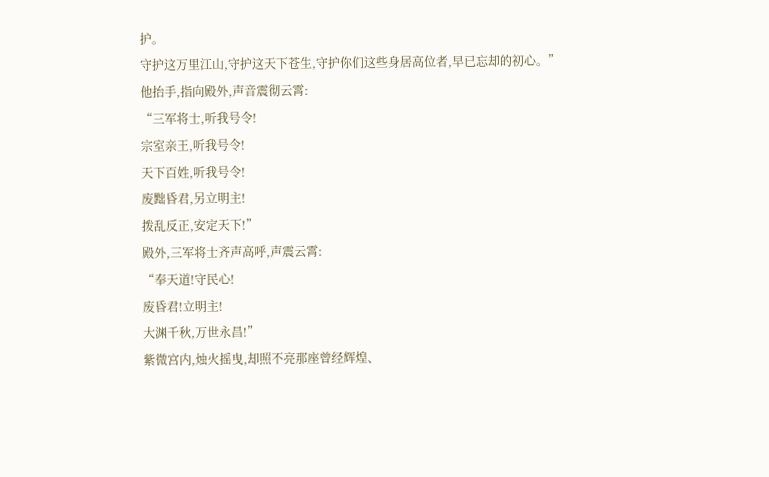护。
守护这万里江山,守护这天下苍生,守护你们这些身居高位者,早已忘却的初心。”
他抬手,指向殿外,声音震彻云霄:
“三军将士,听我号令!
宗室亲王,听我号令!
天下百姓,听我号令!
废黜昏君,另立明主!
拨乱反正,安定天下!”
殿外,三军将士齐声高呼,声震云霄:
“奉天道!守民心!
废昏君!立明主!
大渊千秋,万世永昌!”
紫微宫内,烛火摇曳,却照不亮那座曾经辉煌、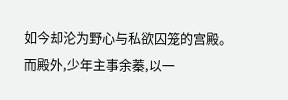如今却沦为野心与私欲囚笼的宫殿。
而殿外,少年主事余蓁,以一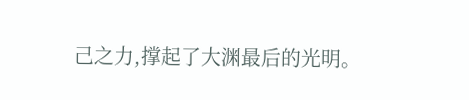己之力,撑起了大渊最后的光明。